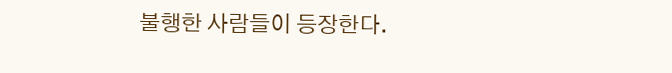불행한 사람들이 등장한다.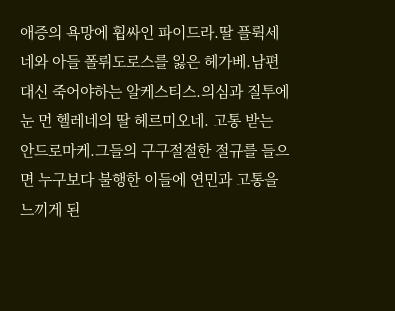애증의 욕망에 휩싸인 파이드라.딸 플뤽세네와 아들 폴뤼도로스를 잃은 헤가베.남편 대신 죽어야하는 알케스티스.의심과 질투에 눈 먼 헬레네의 딸 헤르미오네. 고통 받는 안드로마케.그들의 구구절절한 절규를 들으면 누구보다 불행한 이들에 연민과 고통을 느끼게 된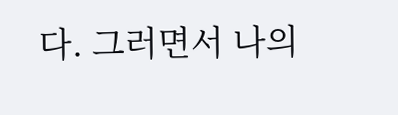다. 그러면서 나의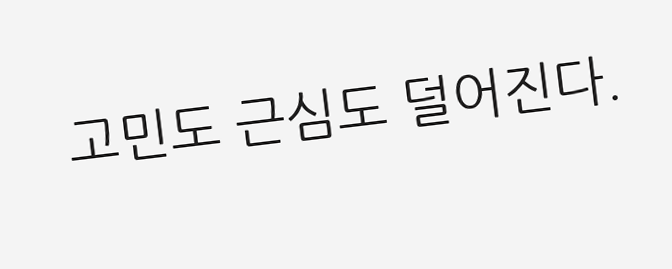고민도 근심도 덜어진다.